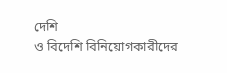দেশি
ও বিদেশি বিনিয়োগকারীদের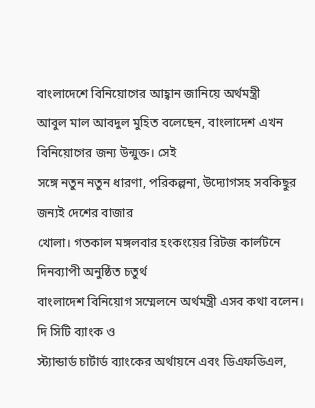বাংলাদেশে বিনিয়োগের আহ্বান জানিয়ে অর্থমন্ত্রী
আবুল মাল আবদুল মুহিত বলেছেন, বাংলাদেশ এখন বিনিয়োগের জন্য উন্মুক্ত। সেই
সঙ্গে নতুন নতুন ধারণা, পরিকল্পনা, উদ্যোগসহ সবকিছুর জন্যই দেশের বাজার
খোলা। গতকাল মঙ্গলবার হংকংয়ের রিটজ কার্লটনে দিনব্যাপী অনুষ্ঠিত চতুর্থ
বাংলাদেশ বিনিয়োগ সম্মেলনে অর্থমন্ত্রী এসব কথা বলেন। দি সিটি ব্যাংক ও
স্ট্যান্ডার্ড চার্টার্ড ব্যাংকের অর্থায়নে এবং ডিএফডিএল,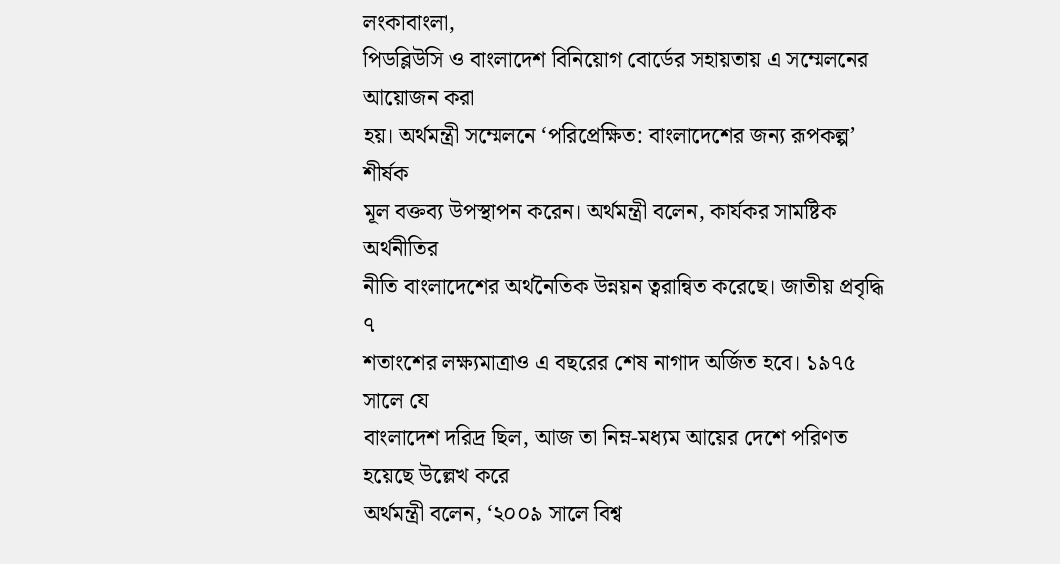লংকাবাংলা,
পিডব্লিউসি ও বাংলাদেশ বিনিয়োগ বোর্ডের সহায়তায় এ সম্মেলনের আয়োজন করা
হয়। অর্থমন্ত্রী সম্মেলনে ‘পরিপ্রেক্ষিত: বাংলাদেশের জন্য রূপকল্প’ শীর্ষক
মূল বক্তব্য উপস্থাপন করেন। অর্থমন্ত্রী বলেন, কার্যকর সামষ্টিক অর্থনীতির
নীতি বাংলাদেশের অর্থনৈতিক উন্নয়ন ত্বরান্বিত করেছে। জাতীয় প্রবৃদ্ধি ৭
শতাংশের লক্ষ্যমাত্রাও এ বছরের শেষ নাগাদ অর্জিত হবে। ১৯৭৫ সালে যে
বাংলাদেশ দরিদ্র ছিল, আজ তা নিম্ন-মধ্যম আয়ের দেশে পরিণত হয়েছে উল্লেখ করে
অর্থমন্ত্রী বলেন, ‘২০০৯ সালে বিশ্ব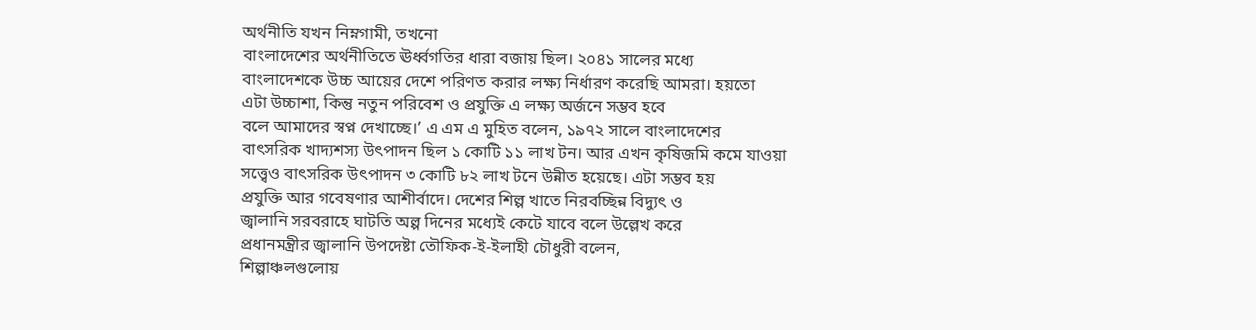অর্থনীতি যখন নিম্নগামী, তখনো
বাংলাদেশের অর্থনীতিতে ঊর্ধ্বগতির ধারা বজায় ছিল। ২০৪১ সালের মধ্যে
বাংলাদেশকে উচ্চ আয়ের দেশে পরিণত করার লক্ষ্য নির্ধারণ করেছি আমরা। হয়তো
এটা উচ্চাশা, কিন্তু নতুন পরিবেশ ও প্রযুক্তি এ লক্ষ্য অর্জনে সম্ভব হবে
বলে আমাদের স্বপ্ন দেখাচ্ছে।’ এ এম এ মুহিত বলেন, ১৯৭২ সালে বাংলাদেশের
বাৎসরিক খাদ্যশস্য উৎপাদন ছিল ১ কোটি ১১ লাখ টন। আর এখন কৃষিজমি কমে যাওয়া
সত্ত্বেও বাৎসরিক উৎপাদন ৩ কোটি ৮২ লাখ টনে উন্নীত হয়েছে। এটা সম্ভব হয়
প্রযুক্তি আর গবেষণার আশীর্বাদে। দেশের শিল্প খাতে নিরবচ্ছিন্ন বিদ্যুৎ ও
জ্বালানি সরবরাহে ঘাটতি অল্প দিনের মধ্যেই কেটে যাবে বলে উল্লেখ করে
প্রধানমন্ত্রীর জ্বালানি উপদেষ্টা তৌফিক-ই-ইলাহী চৌধুরী বলেন,
শিল্পাঞ্চলগুলোয়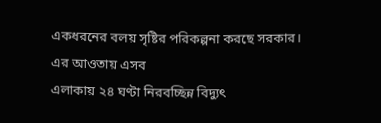একধরনের বলয় সৃষ্টির পরিকল্পনা করছে সরকার। এর আওতায় এসব
এলাকায় ২৪ ঘণ্টা নিরবচ্ছিন্ন বিদ্যুৎ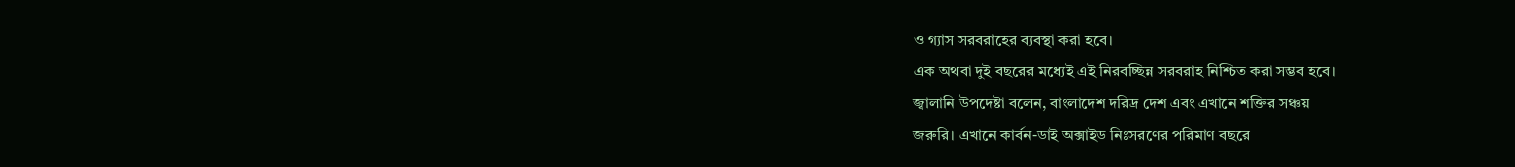ও গ্যাস সরবরাহের ব্যবস্থা করা হবে।
এক অথবা দুই বছরের মধ্যেই এই নিরবচ্ছিন্ন সরবরাহ নিশ্চিত করা সম্ভব হবে।
জ্বালানি উপদেষ্টা বলেন, বাংলাদেশ দরিদ্র দেশ এবং এখানে শক্তির সঞ্চয়
জরুরি। এখানে কার্বন-ডাই অক্সাইড নিঃসরণের পরিমাণ বছরে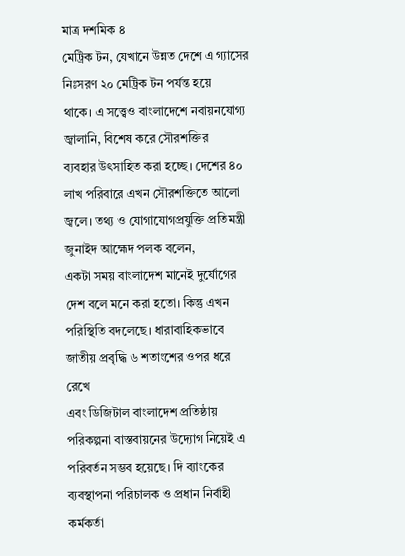মাত্র দশমিক ৪
মেট্রিক টন, যেখানে উন্নত দেশে এ গ্যাসের নিঃসরণ ২০ মেট্রিক টন পর্যন্ত হয়ে
থাকে। এ সত্ত্বেও বাংলাদেশে নবায়নযোগ্য জ্বালানি, বিশেষ করে সৌরশক্তির
ব্যবহার উৎসাহিত করা হচ্ছে। দেশের ৪০ লাখ পরিবারে এখন সৌরশক্তিতে আলো
জ্বলে। তথ্য ও যোগাযোগপ্রযুক্তি প্রতিমন্ত্রী জুনাইদ আহ্মেদ পলক বলেন,
একটা সময় বাংলাদেশ মানেই দুর্যোগের দেশ বলে মনে করা হতো। কিন্তু এখন
পরিস্থিতি বদলেছে। ধারাবাহিকভাবে জাতীয় প্রবৃদ্ধি ৬ শতাংশের ওপর ধরে রেখে
এবং ডিজিটাল বাংলাদেশ প্রতিষ্ঠায় পরিকল্পনা বাস্তবায়নের উদ্যোগ নিয়েই এ
পরিবর্তন সম্ভব হয়েছে। দি ব্যাংকের ব্যবস্থাপনা পরিচালক ও প্রধান নির্বাহী
কর্মকর্তা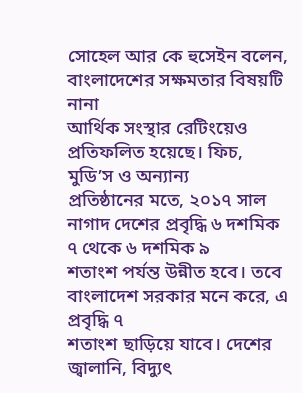সোহেল আর কে হুসেইন বলেন, বাংলাদেশের সক্ষমতার বিষয়টি নানা
আর্থিক সংস্থার রেটিংয়েও প্রতিফলিত হয়েছে। ফিচ, মুডি’স ও অন্যান্য
প্রতিষ্ঠানের মতে, ২০১৭ সাল নাগাদ দেশের প্রবৃদ্ধি ৬ দশমিক ৭ থেকে ৬ দশমিক ৯
শতাংশ পর্যন্ত উন্নীত হবে। তবে বাংলাদেশ সরকার মনে করে, এ প্রবৃদ্ধি ৭
শতাংশ ছাড়িয়ে যাবে। দেশের জ্বালানি, বিদ্যুৎ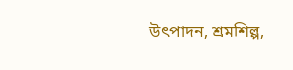উৎপাদন, শ্রমশিল্প,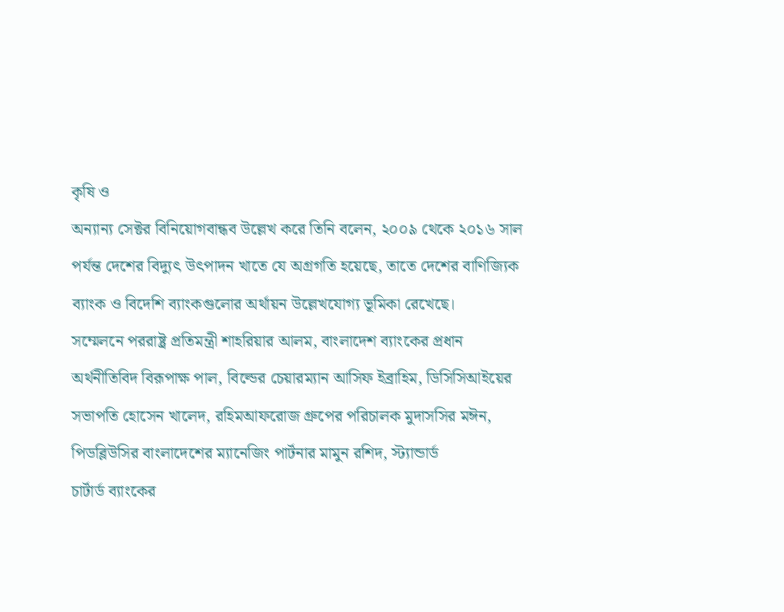কৃষি ও
অন্যান্য সেক্টর বিনিয়োগবান্ধব উল্লেখ করে তিনি বলেন, ২০০৯ থেকে ২০১৬ সাল
পর্যন্ত দেশের বিদ্যুৎ উৎপাদন খাতে যে অগ্রগতি হয়েছে, তাতে দেশের বাণিজ্যিক
ব্যাংক ও বিদেশি ব্যাংকগুলোর অর্থায়ন উল্লেখযোগ্য ভূমিকা রেখেছে।
সম্মেলনে পররাষ্ট্র প্রতিমন্ত্রী শাহরিয়ার আলম, বাংলাদেশ ব্যাংকের প্রধান
অর্থনীতিবিদ বিরূপাক্ষ পাল, বিল্ডের চেয়ারম্যান আসিফ ইব্রাহিম, ডিসিসিআইয়ের
সভাপতি হোসেন খালেদ, রহিমআফরোজ গ্রুপের পরিচালক মুদাসসির মঈন,
পিডব্লিউসির বাংলাদেশের ম্যানেজিং পার্টনার মামুন রশিদ, স্ট্যান্ডার্ড
চার্টার্ড ব্যাংকের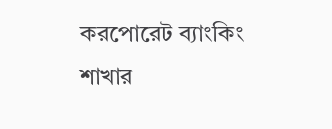করপোরেট ব্যাংকিং শাখার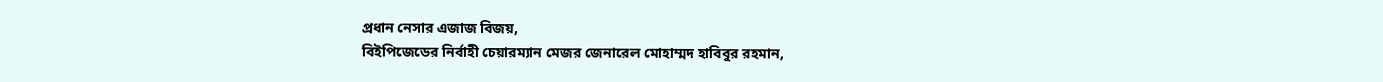প্রধান নেসার এজাজ বিজয়,
বিইপিজেডের নির্বাহী চেয়ারম্যান মেজর জেনারেল মোহাম্মদ হাবিবুর রহমান,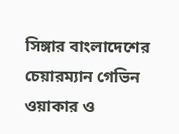সিঙ্গার বাংলাদেশের চেয়ারম্যান গেভিন ওয়াকার ও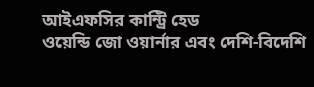আইএফসির কান্ট্রি হেড
ওয়েন্ডি জো ওয়ার্নার এবং দেশি-বিদেশি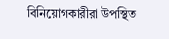বিনিয়োগকারীরা উপস্থিত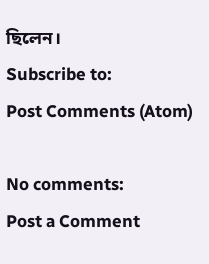ছিলেন।
Subscribe to:
Post Comments (Atom)

No comments:
Post a Comment